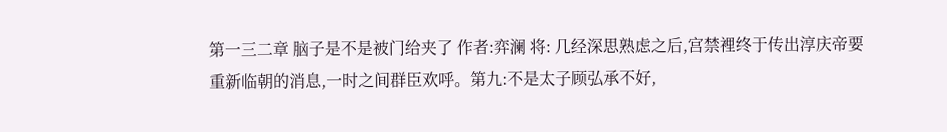第一三二章 脑子是不是被门给夹了 作者:弈澜 将: 几经深思熟虑之后,宫禁裡终于传出淳庆帝要重新临朝的消息,一时之间群臣欢呼。第九:不是太子顾弘承不好,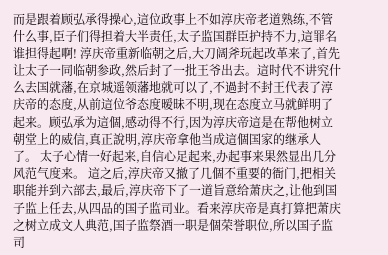而是跟着顾弘承得操心,這位政事上不如淳庆帝老道熟练,不管什么事,臣子们得担着大半责任,太子监国群臣护持不力,這罪名谁担得起啊! 淳庆帝重新临朝之后,大刀阔斧玩起改革来了,首先让太子一同临朝参政,然后封了一批王爷出去。這时代不讲究什么去国就藩,在京城遥领藩地就可以了,不過封不封王代表了淳庆帝的态度,从前這位爷态度暧昧不明,现在态度立马就鲜明了起来。顾弘承为這個,感动得不行,因为淳庆帝這是在帮他树立朝堂上的威信,真正說明,淳庆帝拿他当成這個国家的继承人了。 太子心情一好起来,自信心足起来,办起事来果然显出几分风范气度来。 這之后,淳庆帝又撤了几個不重要的衙门,把相关职能并到六部去,最后,淳庆帝下了一道旨意给萧庆之,让他到国子监上任去,从四品的国子监司业。看来淳庆帝是真打算把萧庆之树立成文人典范,国子监祭酒一职是個荣誉职位,所以国子监司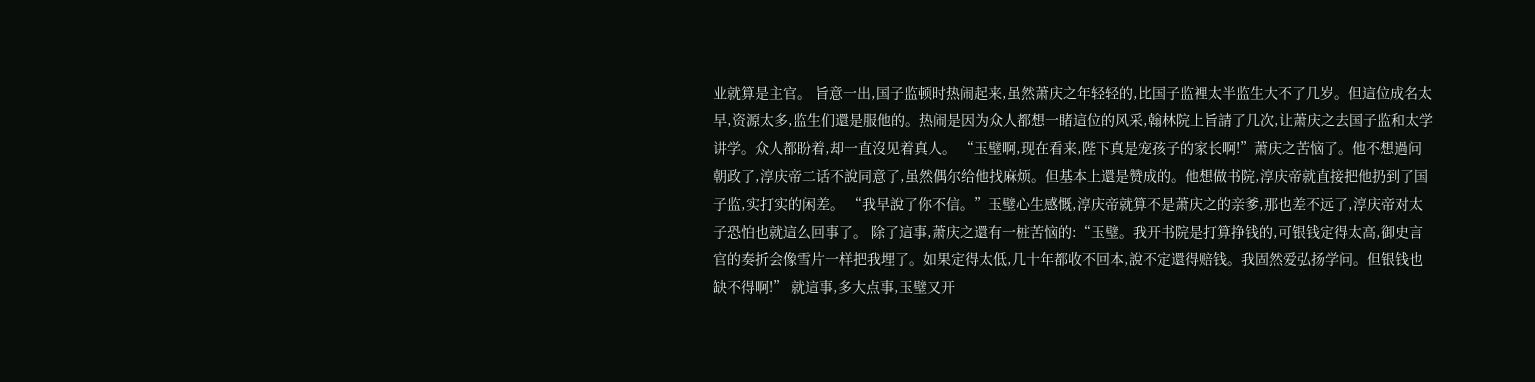业就算是主官。 旨意一出,国子监顿时热闹起来,虽然萧庆之年轻轻的,比国子监裡太半监生大不了几岁。但這位成名太早,资源太多,监生们還是服他的。热闹是因为众人都想一睹這位的风采,翰林院上旨請了几次,让萧庆之去国子监和太学讲学。众人都盼着,却一直沒见着真人。 “玉璧啊,现在看来,陛下真是宠孩子的家长啊!”萧庆之苦恼了。他不想過问朝政了,淳庆帝二话不說同意了,虽然偶尔给他找麻烦。但基本上還是赞成的。他想做书院,淳庆帝就直接把他扔到了国子监,实打实的闲差。 “我早說了你不信。”玉璧心生感慨,淳庆帝就算不是萧庆之的亲爹,那也差不远了,淳庆帝对太子恐怕也就這么回事了。 除了這事,萧庆之還有一桩苦恼的:“玉璧。我开书院是打算挣钱的,可银钱定得太高,御史言官的奏折会像雪片一样把我埋了。如果定得太低,几十年都收不回本,說不定還得赔钱。我固然爱弘扬学问。但银钱也缺不得啊!” 就這事,多大点事,玉璧又开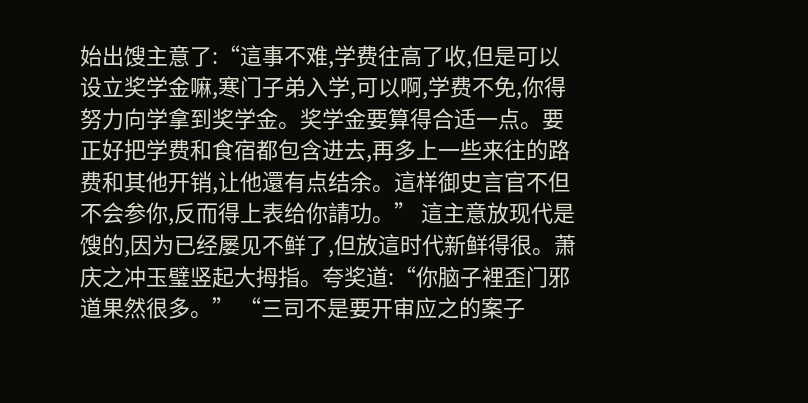始出馊主意了:“這事不难,学费往高了收,但是可以设立奖学金嘛,寒门子弟入学,可以啊,学费不免,你得努力向学拿到奖学金。奖学金要算得合适一点。要正好把学费和食宿都包含进去,再多上一些来往的路费和其他开销,让他還有点结余。這样御史言官不但不会参你,反而得上表给你請功。” 這主意放现代是馊的,因为已经屡见不鲜了,但放這时代新鲜得很。萧庆之冲玉璧竖起大拇指。夸奖道:“你脑子裡歪门邪道果然很多。” “三司不是要开审应之的案子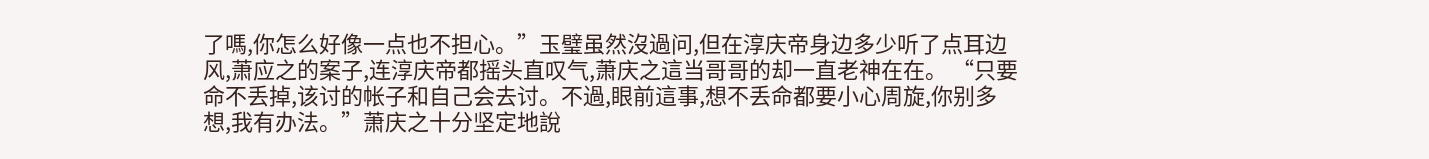了嗎,你怎么好像一点也不担心。”玉璧虽然沒過问,但在淳庆帝身边多少听了点耳边风,萧应之的案子,连淳庆帝都摇头直叹气,萧庆之這当哥哥的却一直老神在在。 “只要命不丢掉,该讨的帐子和自己会去讨。不過,眼前這事,想不丢命都要小心周旋,你别多想,我有办法。”萧庆之十分坚定地說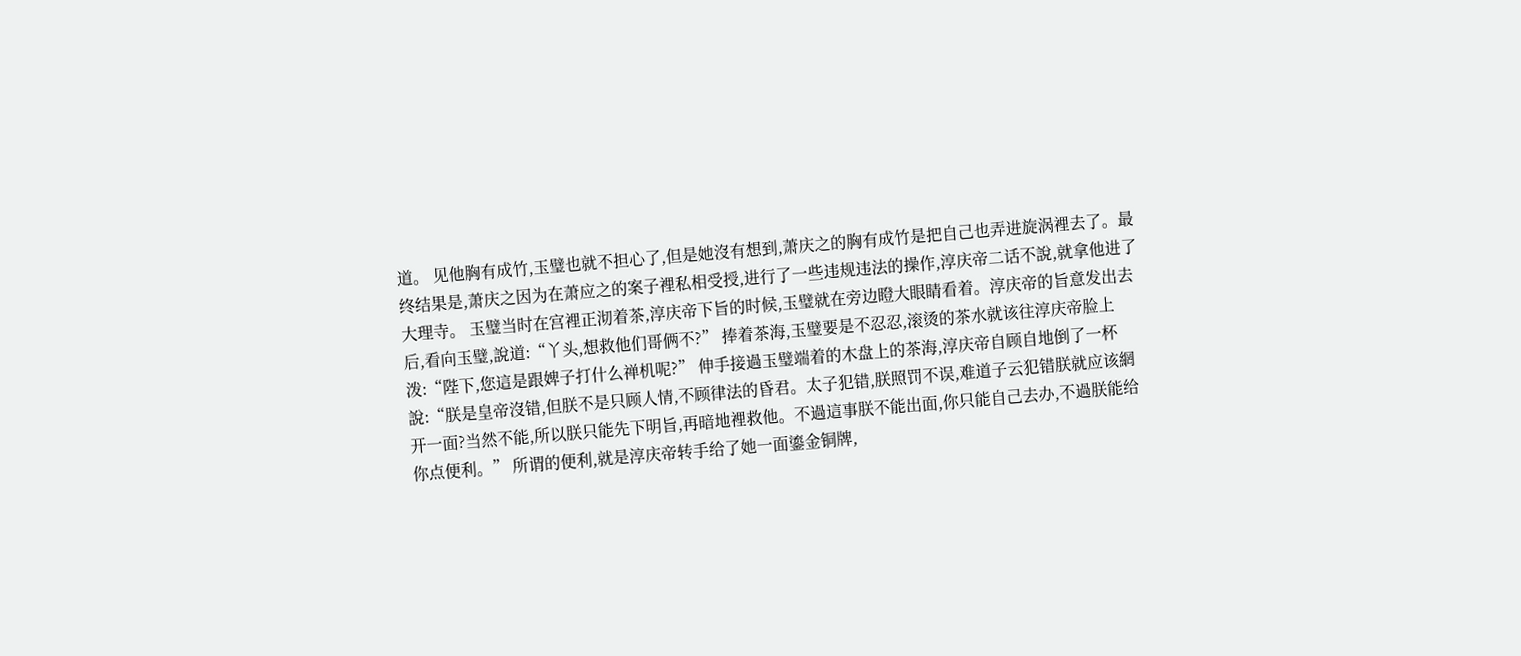道。 见他胸有成竹,玉璧也就不担心了,但是她沒有想到,萧庆之的胸有成竹是把自己也弄进旋涡裡去了。最终结果是,萧庆之因为在萧应之的案子裡私相受授,进行了一些违规违法的操作,淳庆帝二话不說,就拿他进了大理寺。 玉璧当时在宫裡正沏着茶,淳庆帝下旨的时候,玉璧就在旁边瞪大眼睛看着。淳庆帝的旨意发出去后,看向玉璧,說道:“丫头,想救他们哥俩不?” 捧着茶海,玉璧要是不忍忍,滚烫的茶水就该往淳庆帝脸上泼:“陛下,您這是跟婢子打什么禅机呢?” 伸手接過玉璧端着的木盘上的茶海,淳庆帝自顾自地倒了一杯說:“朕是皇帝沒错,但朕不是只顾人情,不顾律法的昏君。太子犯错,朕照罚不误,难道子云犯错朕就应该網开一面?当然不能,所以朕只能先下明旨,再暗地裡救他。不過這事朕不能出面,你只能自己去办,不過朕能给你点便利。” 所谓的便利,就是淳庆帝转手给了她一面鎏金铜牌,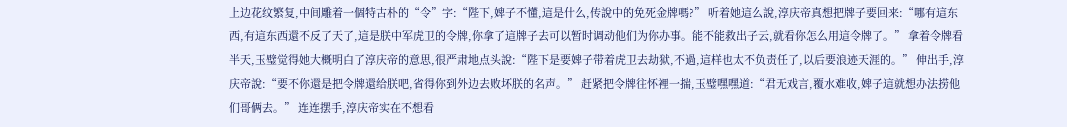上边花纹繁复,中间雕着一個特古朴的“令”字:“陛下,婢子不懂,這是什么,传說中的免死金牌嗎?” 听着她這么說,淳庆帝真想把牌子要回来:“哪有這东西,有這东西還不反了天了,這是朕中军虎卫的令牌,你拿了這牌子去可以暂时调动他们为你办事。能不能救出子云,就看你怎么用這令牌了。” 拿着令牌看半天,玉璧觉得她大概明白了淳庆帝的意思,很严肃地点头說:“陛下是要婢子带着虎卫去劫狱,不過,這样也太不负责任了,以后要浪迹天涯的。” 伸出手,淳庆帝說:“要不你還是把令牌還给朕吧,省得你到外边去败坏朕的名声。” 赶紧把令牌往怀裡一揣,玉璧嘿嘿道:“君无戏言,覆水难收,婢子這就想办法捞他们哥俩去。” 连连摆手,淳庆帝实在不想看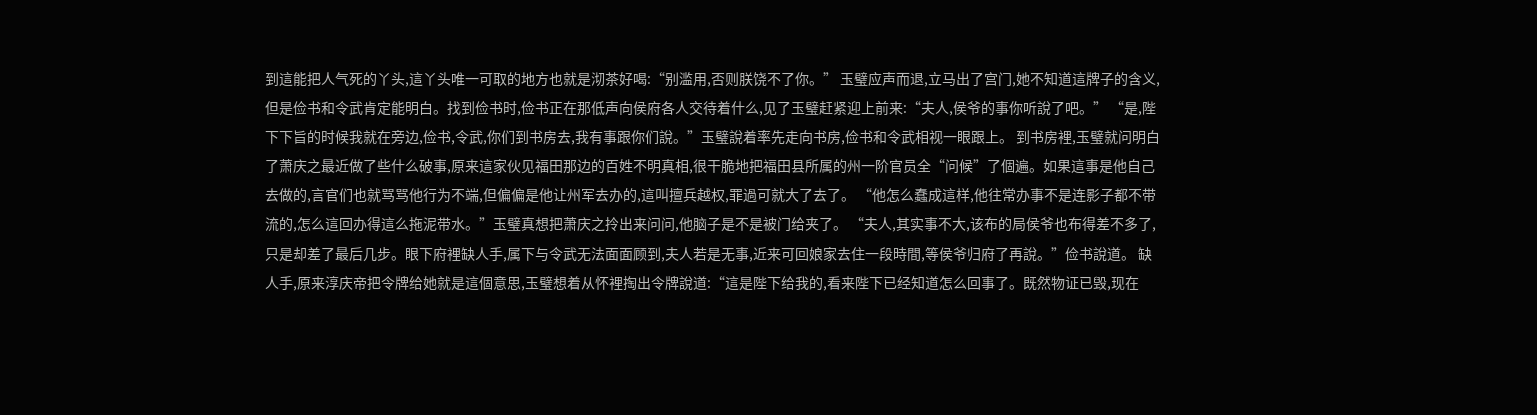到這能把人气死的丫头,這丫头唯一可取的地方也就是沏茶好喝:“别滥用,否则朕饶不了你。” 玉璧应声而退,立马出了宫门,她不知道這牌子的含义,但是俭书和令武肯定能明白。找到俭书时,俭书正在那低声向侯府各人交待着什么,见了玉璧赶紧迎上前来:“夫人,侯爷的事你听說了吧。” “是,陛下下旨的时候我就在旁边,俭书,令武,你们到书房去,我有事跟你们說。”玉璧說着率先走向书房,俭书和令武相视一眼跟上。 到书房裡,玉璧就问明白了萧庆之最近做了些什么破事,原来這家伙见福田那边的百姓不明真相,很干脆地把福田县所属的州一阶官员全“问候”了個遍。如果這事是他自己去做的,言官们也就骂骂他行为不端,但偏偏是他让州军去办的,這叫擅兵越权,罪過可就大了去了。 “他怎么蠢成這样,他往常办事不是连影子都不带流的,怎么這回办得這么拖泥带水。”玉璧真想把萧庆之拎出来问问,他脑子是不是被门给夹了。 “夫人,其实事不大,该布的局侯爷也布得差不多了,只是却差了最后几步。眼下府裡缺人手,属下与令武无法面面顾到,夫人若是无事,近来可回娘家去住一段時間,等侯爷归府了再說。”俭书說道。 缺人手,原来淳庆帝把令牌给她就是這個意思,玉璧想着从怀裡掏出令牌說道:“這是陛下给我的,看来陛下已经知道怎么回事了。既然物证已毁,现在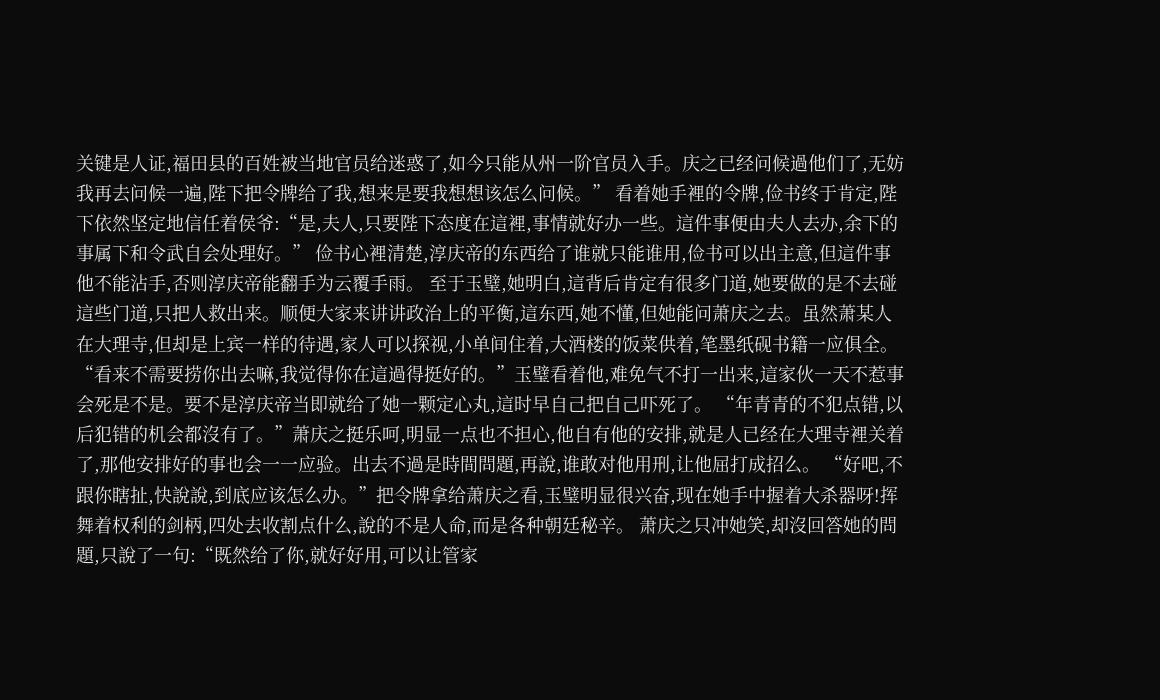关键是人证,福田县的百姓被当地官员给迷惑了,如今只能从州一阶官员入手。庆之已经问候過他们了,无妨我再去问候一遍,陛下把令牌给了我,想来是要我想想该怎么问候。” 看着她手裡的令牌,俭书终于肯定,陛下依然坚定地信任着侯爷:“是,夫人,只要陛下态度在這裡,事情就好办一些。這件事便由夫人去办,余下的事属下和令武自会处理好。” 俭书心裡清楚,淳庆帝的东西给了谁就只能谁用,俭书可以出主意,但這件事他不能沾手,否则淳庆帝能翻手为云覆手雨。 至于玉璧,她明白,這背后肯定有很多门道,她要做的是不去碰這些门道,只把人救出来。顺便大家来讲讲政治上的平衡,這东西,她不懂,但她能问萧庆之去。虽然萧某人在大理寺,但却是上宾一样的待遇,家人可以探视,小单间住着,大酒楼的饭菜供着,笔墨纸砚书籍一应俱全。 “看来不需要捞你出去嘛,我觉得你在這過得挺好的。”玉璧看着他,难免气不打一出来,這家伙一天不惹事会死是不是。要不是淳庆帝当即就给了她一颗定心丸,這时早自己把自己吓死了。 “年青青的不犯点错,以后犯错的机会都沒有了。”萧庆之挺乐呵,明显一点也不担心,他自有他的安排,就是人已经在大理寺裡关着了,那他安排好的事也会一一应验。出去不過是時間問題,再說,谁敢对他用刑,让他屈打成招么。 “好吧,不跟你瞎扯,快說說,到底应该怎么办。”把令牌拿给萧庆之看,玉璧明显很兴奋,现在她手中握着大杀器呀!挥舞着权利的剑柄,四处去收割点什么,說的不是人命,而是各种朝廷秘辛。 萧庆之只冲她笑,却沒回答她的問題,只說了一句:“既然给了你,就好好用,可以让管家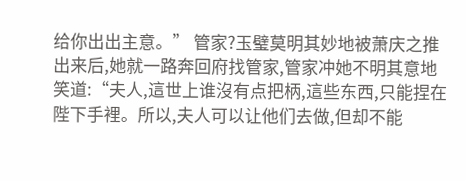给你出出主意。” 管家?玉璧莫明其妙地被萧庆之推出来后,她就一路奔回府找管家,管家冲她不明其意地笑道:“夫人,這世上谁沒有点把柄,這些东西,只能捏在陛下手裡。所以,夫人可以让他们去做,但却不能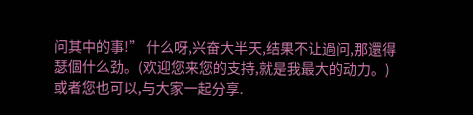问其中的事!” 什么呀,兴奋大半天,结果不让過问,那還得瑟個什么劲。(欢迎您来您的支持,就是我最大的动力。) 或者您也可以,与大家一起分享.